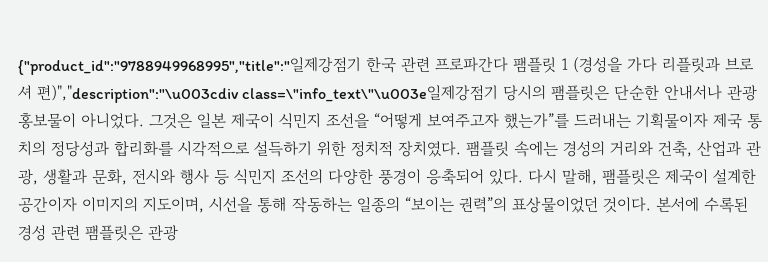{"product_id":"9788949968995","title":"일제강점기 한국 관련 프로파간다 팸플릿 1 (경성을 가다 리플릿과 브로셔 편)","description":"\u003cdiv class=\"info_text\"\u003e일제강점기 당시의 팸플릿은 단순한 안내서나 관광 홍보물이 아니었다. 그것은 일본 제국이 식민지 조선을 “어떻게 보여주고자 했는가”를 드러내는 기획물이자 제국 통치의 정당성과 합리화를 시각적으로 설득하기 위한 정치적 장치였다. 팸플릿 속에는 경성의 거리와 건축, 산업과 관광, 생활과 문화, 전시와 행사 등 식민지 조선의 다양한 풍경이 응축되어 있다. 다시 말해, 팸플릿은 제국이 설계한 공간이자 이미지의 지도이며, 시선을 통해 작동하는 일종의 “보이는 권력”의 표상물이었던 것이다. 본서에 수록된 경성 관련 팸플릿은 관광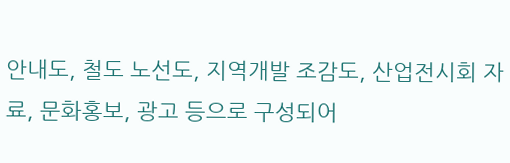안내도, 철도 노선도, 지역개발 조감도, 산업전시회 자료, 문화홍보, 광고 등으로 구성되어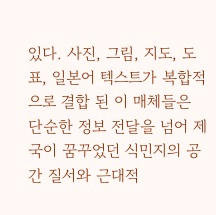있다. 사진, 그림, 지도, 도표, 일본어 텍스트가 복합적으로 결합 된 이 매체들은 단순한 정보 전달을 넘어 제국이 꿈꾸었던 식민지의 공간 질서와 근대적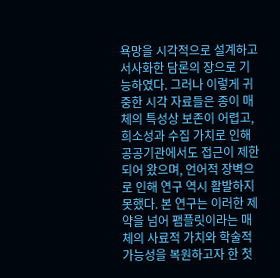욕망을 시각적으로 설계하고 서사화한 담론의 장으로 기능하였다. 그러나 이렇게 귀중한 시각 자료들은 종이 매체의 특성상 보존이 어렵고, 희소성과 수집 가치로 인해 공공기관에서도 접근이 제한되어 왔으며, 언어적 장벽으로 인해 연구 역시 활발하지 못했다. 본 연구는 이러한 제약을 넘어 팸플릿이라는 매체의 사료적 가치와 학술적 가능성을 복원하고자 한 첫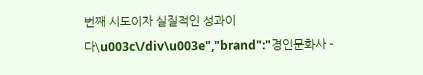번째 시도이자 실질적인 성과이다\u003c\/div\u003e","brand":"경인문화사 -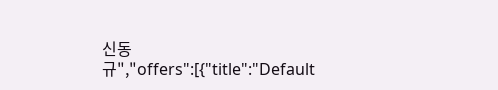신동규","offers":[{"title":"Default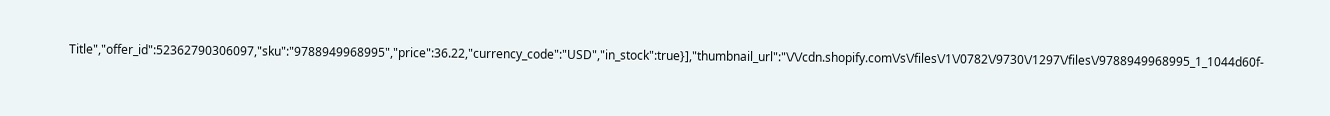Title","offer_id":52362790306097,"sku":"9788949968995","price":36.22,"currency_code":"USD","in_stock":true}],"thumbnail_url":"\/\/cdn.shopify.com\/s\/files\/1\/0782\/9730\/1297\/files\/9788949968995_1_1044d60f-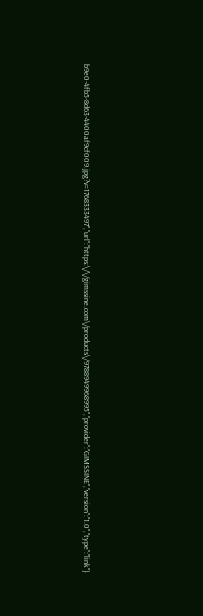b9e0-4fb5-8d63-4400af9cf009.jpg?v=1768333497","url":"https:\/\/gimssine.com\/products\/9788949968995","provider":"GIMSSINE","version":"1.0","type":"link"}